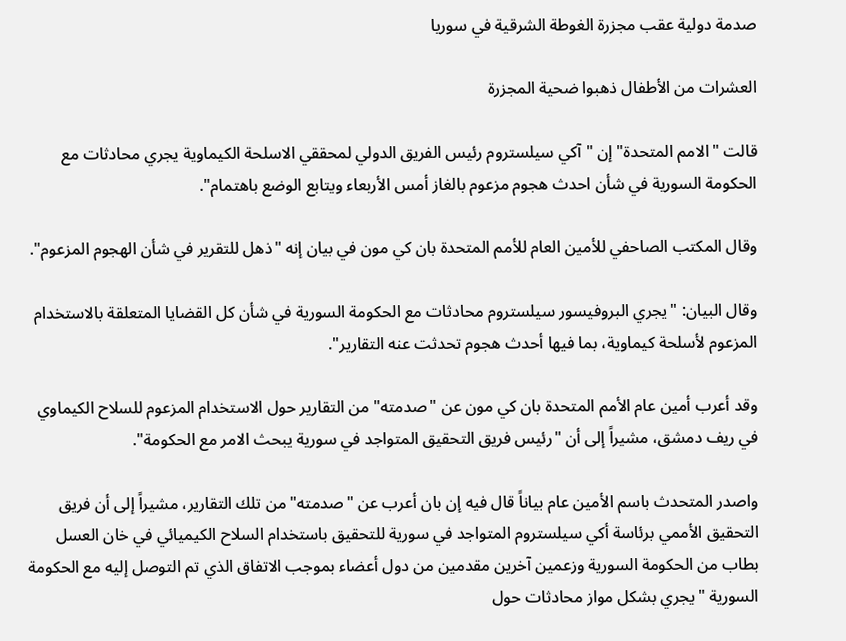صدمة دولية عقب مجزرة الغوطة الشرقية في سوريا

العشرات من الأطفال ذهبوا ضحية المجزرة

قالت "الامم المتحدة" إن "آكي سيلستروم رئيس الفريق الدولي لمحققي الاسلحة الكيماوية يجري محادثات مع الحكومة السورية في شأن احدث هجوم مزعوم بالغاز أمس الأربعاء ويتابع الوضع باهتمام".

وقال المكتب الصاحفي للأمين العام للأمم المتحدة بان كي مون في بيان إنه "ذهل للتقرير في شأن الهجوم المزعوم".

وقال البيان: "يجري البروفيسور سيلستروم محادثات مع الحكومة السورية في شأن كل القضايا المتعلقة بالاستخدام المزعوم لأسلحة كيماوية، بما فيها أحدث هجوم تحدثت عنه التقارير".

وقد أعرب أمين عام الأمم المتحدة بان كي مون عن "صدمته" من التقارير حول الاستخدام المزعوم للسلاح الكيماوي في ريف دمشق، مشيراً إلى أن "رئيس فريق التحقيق المتواجد في سورية يبحث الامر مع الحكومة".

واصدر المتحدث باسم الأمين عام بياناً قال فيه إن بان أعرب عن "صدمته" من تلك التقارير، مشيراً إلى أن فريق التحقيق الأممي برئاسة أكي سيلستروم المتواجد في سورية للتحقيق باستخدام السلاح الكيميائي في خان العسل بطاب من الحكومة السورية وزعمين آخرين مقدمين من دول أعضاء بموجب الاتفاق الذي تم التوصل إليه مع الحكومة السورية "يجري بشكل مواز محادثات حول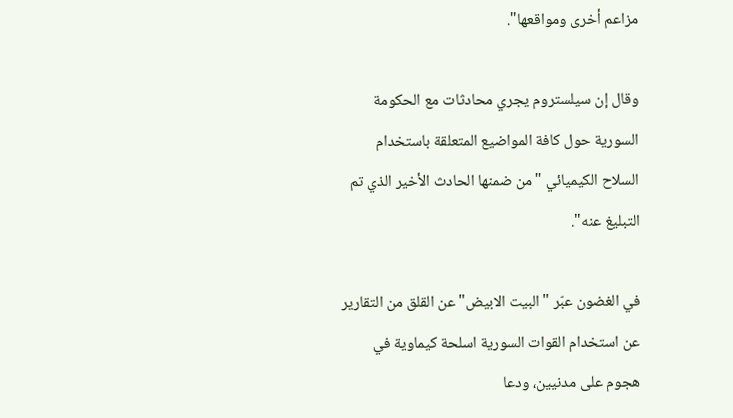مزاعم أخرى ومواقعها".

وقال إن سيلستروم يجري محادثات مع الحكومة السورية حول كافة المواضيع المتعلقة باستخدام السلاح الكيميائي "من ضمنها الحادث الأخير الذي تم التبليغ عنه".

في الغضون عبّر "البيت الابيض" عن القلق من التقارير عن استخدام القوات السورية اسلحة كيماوية في هجوم على مدنيين، ودعا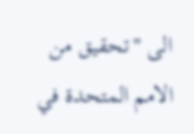الى "تحقيق من الامم المتحدة في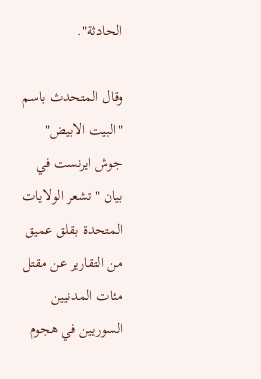الحادثة".

وقال المتحدث باسم "البيت الابيض" جوش ايرنست في بيان "تشعر الولايات المتحدة بقلق عميق من التقارير عن مقتل مئات المدنيين السوريين في هجوم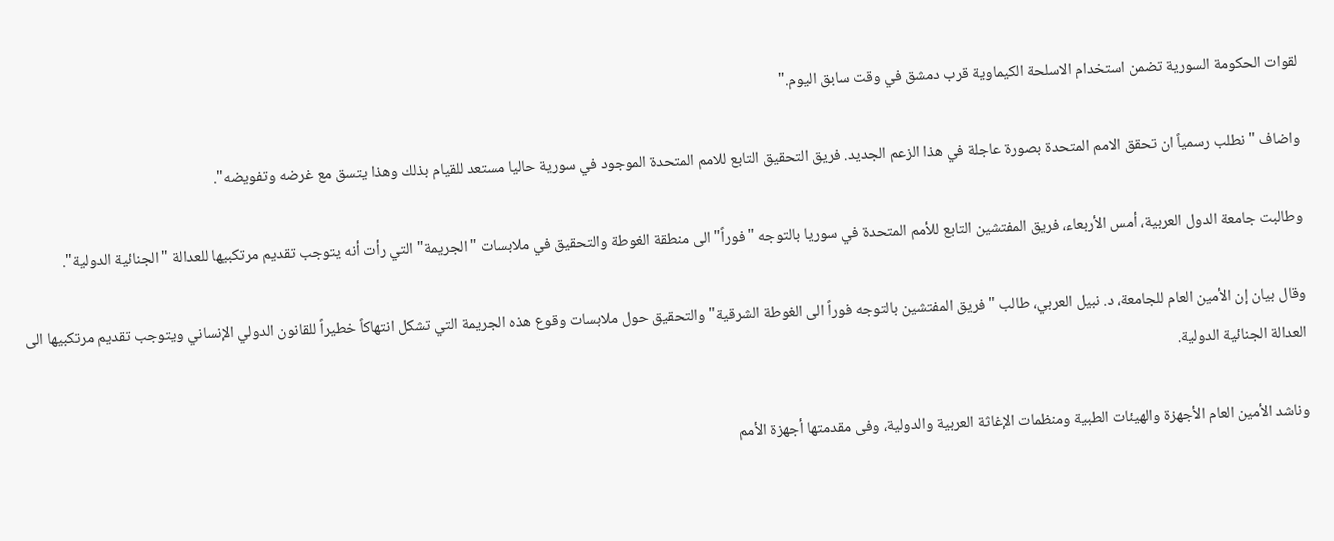لقوات الحكومة السورية تضمن استخدام الاسلحة الكيماوية قرب دمشق في وقت سابق اليوم."

واضاف "نطلب رسمياً ان تحقق الامم المتحدة بصورة عاجلة في هذا الزعم الجديد. فريق التحقيق التابع للامم المتحدة الموجود في سورية حاليا مستعد للقيام بذلك وهذا يتسق مع غرضه وتفويضه".

وطالبت جامعة الدول العربية، أمس الأربعاء، فريق المفتشين التابع للأمم المتحدة في سوريا بالتوجه "فوراً" الى منطقة الغوطة والتحقيق في ملابسات "الجريمة" التي رأت أنه يتوجب تقديم مرتكبيها للعدالة "الجنائية الدولية".

وقال بيان إن الأمين العام للجامعة، د. نبيل العربي، طالب "فريق المفتشين بالتوجه فوراً الى الغوطة الشرقية" والتحقيق حول ملابسات وقوع هذه الجريمة التي تشكل انتهاكاً خطيراً للقانون الدولي الإنساني ويتوجب تقديم مرتكبيها الى العدالة الجنائية الدولية.

وناشد الأمين العام الأجهزة والهيئات الطبية ومنظمات الإغاثة العربية والدولية، وفى مقدمتها أجهزة الأمم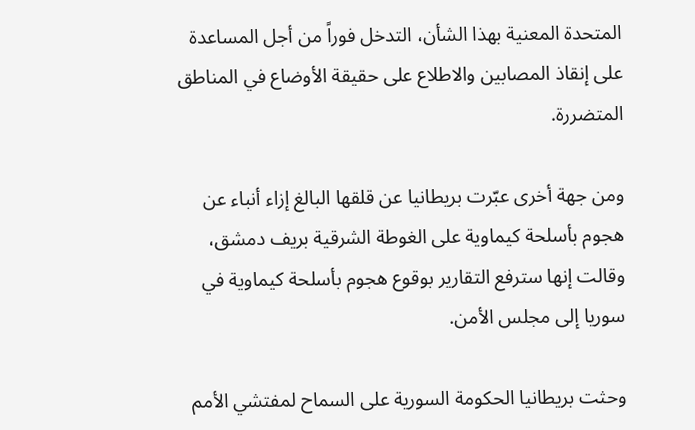المتحدة المعنية بهذا الشأن، التدخل فوراً من أجل المساعدة على إنقاذ المصابين والاطلاع على حقيقة الأوضاع في المناطق المتضررة.

ومن جهة أخرى عبّرت بريطانيا عن قلقها البالغ إزاء أنباء عن هجوم بأسلحة كيماوية على الغوطة الشرقية بريف دمشق، وقالت إنها سترفع التقارير بوقوع هجوم بأسلحة كيماوية في سوريا إلى مجلس الأمن.

وحثت بريطانيا الحكومة السورية على السماح لمفتشي الأمم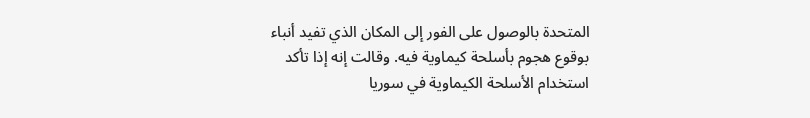المتحدة بالوصول على الفور إلى المكان الذي تفيد أنباء بوقوع هجوم بأسلحة كيماوية فيه. وقالت إنه إذا تأكد استخدام الأسلحة الكيماوية في سوريا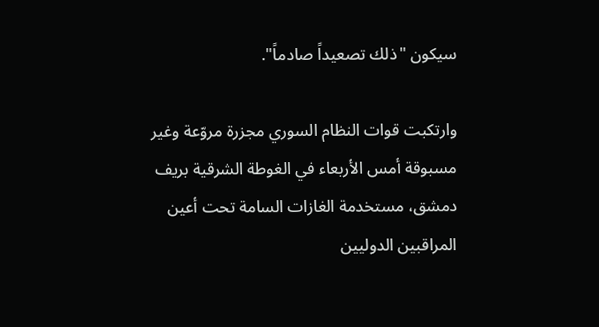سيكون "ذلك تصعيداً صادماً".

وارتكبت قوات النظام السوري مجزرة مروّعة وغير مسبوقة أمس الأربعاء في الغوطة الشرقية بريف دمشق، مستخدمة الغازات السامة تحت أعين المراقبين الدوليين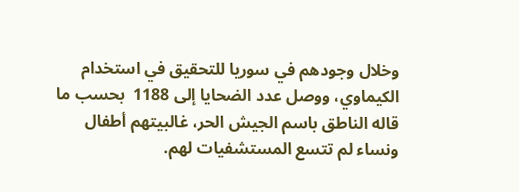وخلال وجودهم في سوريا للتحقيق في استخدام الكيماوي، ووصل عدد الضحايا إلى 1188  بحسب ما قاله الناطق باسم الجيش الحر، غالبيتهم أطفال ونساء لم تتسع المستشفيات لهم.